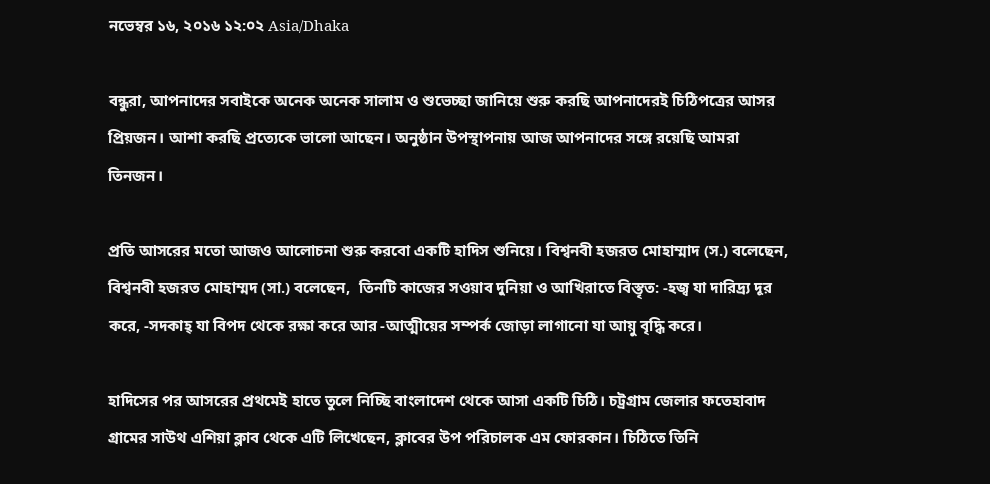নভেম্বর ১৬, ২০১৬ ১২:০২ Asia/Dhaka

বন্ধুরা, আপনাদের সবাইকে অনেক অনেক সালাম ও শুভেচ্ছা জানিয়ে শুরু করছি আপনাদেরই চিঠিপত্রের আসর প্রিয়জন। আশা করছি প্রত্যেকে ভালো আছেন। অনুষ্ঠান উপস্থাপনায় আজ আপনাদের সঙ্গে রয়েছি আমরা তিনজন।

প্রতি আসরের মতো আজও আলোচনা শুরু করবো একটি হাদিস শুনিয়ে। বিশ্বনবী হজরত মোহাম্মাদ (স.) বলেছেন, বিশ্বনবী হজরত মোহাম্মদ (সা.) বলেছেন,  তিনটি কাজের সওয়াব দুনিয়া ও আখিরাতে বিস্তৃত: -হজ্ব যা দারিদ্র্য দূর করে, -সদকাহ্ যা বিপদ থেকে রক্ষা করে আর -আত্মীয়ের সম্পর্ক জোড়া লাগানো যা আয়ু বৃদ্ধি করে।

হাদিসের পর আসরের প্রথমেই হাতে তুলে নিচ্ছি বাংলাদেশ থেকে আসা একটি চিঠি। চট্রগ্রাম জেলার ফতেহাবাদ গ্রামের সাউথ এশিয়া ক্লাব থেকে এটি লিখেছেন, ক্লাবের উপ পরিচালক এম ফোরকান। চিঠিতে তিনি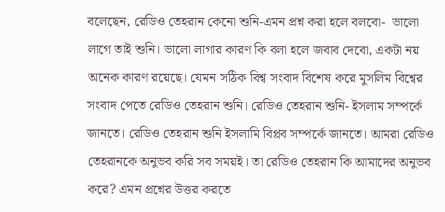বলেছেন, রেডিও তেহরান কেনো শুনি-এমন প্রশ্ন করা হলে বলবো-  ভালো লাগে তাই শুনি। ভালো লাগার কারণ কি বলা হলে জবাব দেবো, একটা নয় অনেক কারণ রয়েছে। যেমন সঠিক বিশ্ব সংবাদ বিশেষ করে মুসলিম বিশ্বের সংবাদ পেতে রেডিও তেহরান শুনি। রেডিও তেহরান শুনি- ইসলাম সম্পর্কে জানতে। রেডিও তেহরান শুনি ইসলামি বিপ্লব সম্পর্কে জানতে। আমরা রেডিও তেহরানকে অনুভব করি সব সময়ই। তা রেডিও তেহরান কি আমাদের অনুভব করে? এমন প্রশ্নের উত্তর করতে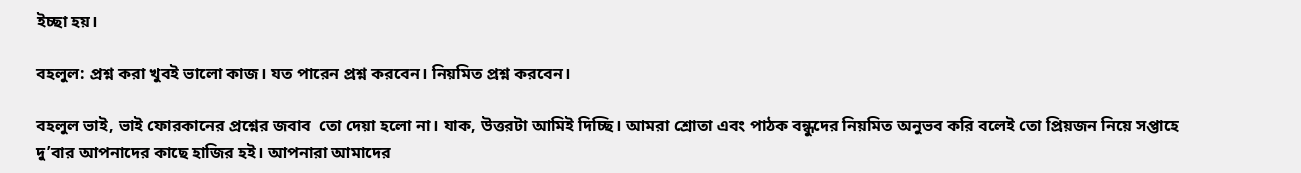ইচ্ছা হয়।

বহলুল: প্রশ্ন করা খুবই ভালো কাজ। যত পারেন প্রশ্ন করবেন। নিয়মিত প্রশ্ন করবেন।

বহলুল ভাই, ভাই ফোরকানের প্রশ্নের জবাব  তো দেয়া হলো না। যাক, উত্তরটা আমিই দিচ্ছি। আমরা শ্রোতা এবং পাঠক বন্ধুদের নিয়মিত অনুভব করি বলেই তো প্রিয়জন নিয়ে সপ্তাহে দু’বার আপনাদের কাছে হাজির হই। আপনারা আমাদের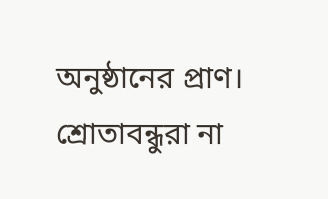অনুষ্ঠানের প্রাণ। শ্রোতাবন্ধুরা না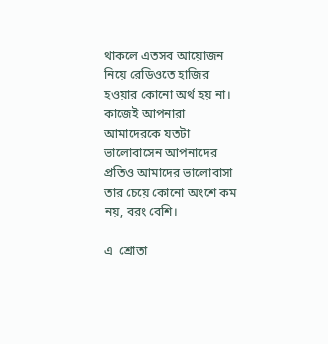থাকলে এতসব আয়োজন নিয়ে রেডিওতে হাজির হওয়ার কোনো অর্থ হয় না। কাজেই আপনারা আমাদেরকে যতটা ভালোবাসেন আপনাদের প্রতিও আমাদের ভালোবাসা তার চেয়ে কোনো অংশে কম নয়, বরং বেশি।

এ  শ্রোতা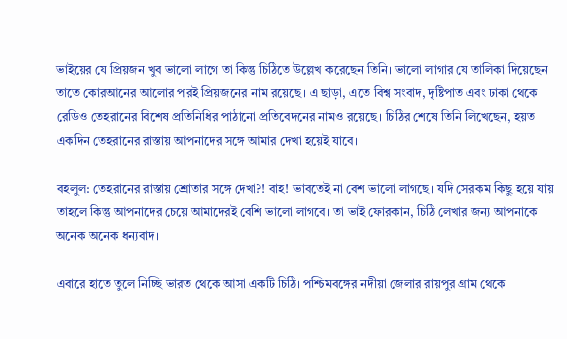ভাইয়ের যে প্রিয়জন খুব ভালো লাগে তা কিন্তু চিঠিতে উল্লেখ করেছেন তিনি। ভালো লাগার যে তালিকা দিয়েছেন তাতে কোরআনের আলোর পরই প্রিয়জনের নাম রয়েছে। এ ছাড়া, এতে বিশ্ব সংবাদ, দৃষ্টিপাত এবং ঢাকা থেকে রেডিও তেহরানের বিশেষ প্রতিনিধির পাঠানো প্রতিবেদনের নামও রয়েছে। চিঠির শেষে তিনি লিখেছেন, হয়ত একদিন তেহরানের রাস্তায় আপনাদের সঙ্গে আমার দেখা হয়েই যাবে।

বহলুল: তেহরানের রাস্তায় শ্রোতার সঙ্গে দেখা?! বাহ! ভাবতেই না বেশ ভালো লাগছে। যদি সেরকম কিছু হয়ে যায় তাহলে কিন্তু আপনাদের চেয়ে আমাদেরই বেশি ভালো লাগবে। তা ভাই ফোরকান, চিঠি লেখার জন্য আপনাকে অনেক অনেক ধন্যবাদ।

এবারে হাতে তুলে নিচ্ছি ভারত থেকে আসা একটি চিঠি। পশ্চিমবঙ্গের নদীয়া জেলার রায়পুর গ্রাম থেকে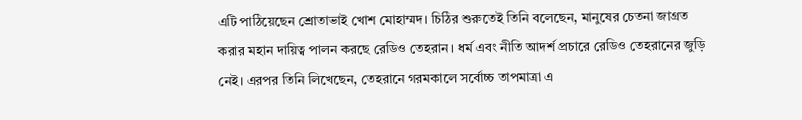এটি পাঠিয়েছেন শ্রোতাভাই খোশ মোহাম্মদ। চিঠির শুরুতেই তিনি বলেছেন, মানুষের চেতনা জাগ্রত করার মহান দায়িত্ব পালন করছে রেডিও তেহরান। ধর্ম এবং নীতি আদর্শ প্রচারে রেডিও তেহরানের জুড়ি নেই। এরপর তিনি লিখেছেন, তেহরানে গরমকালে সর্বোচ্চ তাপমাত্রা এ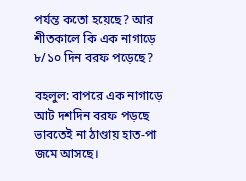পর্যন্ত কতো হয়েছে? আর শীতকালে কি এক নাগাড়ে ৮/১০ দিন বরফ পড়েছে?

বহলুল: বাপরে এক নাগাড়ে আট দশদিন বরফ পড়ছে ভাবতেই না ঠাণ্ডায় হাত-পা জমে আসছে।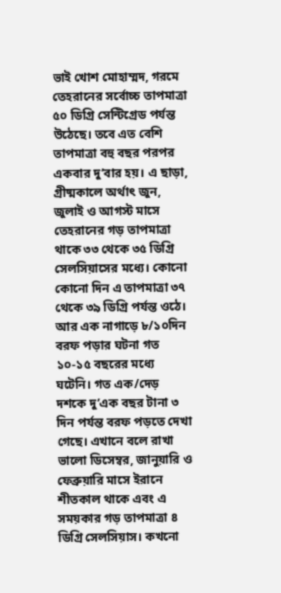ভাই খোশ মোহাম্মদ, গরমে তেহরানের সর্বোচ্চ তাপমাত্রা ৫০ ডিগ্রি সেন্টিগ্রেড পর্যন্ত উঠেছে। তবে এত বেশি তাপমাত্রা বহু বছর পরপর একবার দু’বার হয়। এ ছাড়া, গ্রীষ্মকালে অর্থাৎ জুন, জুলাই ও আগস্ট মাসে তেহরানের গড় তাপমাত্রা থাকে ৩৩ থেকে ৩৫ ডিগ্রি সেলসিয়াসের মধ্যে। কোনো কোনো দিন এ তাপমাত্রা ৩৭ থেকে ৩৯ ডিগ্রি পর্যন্ত ওঠে। আর এক নাগাড়ে ৮/১০দিন বরফ পড়ার ঘটনা গত ১০-১৫ বছরের মধ্যে ঘটেনি। গত এক/দেড় দশকে দু’এক বছর টানা ৩ দিন পর্যন্ত বরফ পড়তে দেখা গেছে। এখানে বলে রাখা ভালো ডিসেম্বর, জানুয়ারি ও ফেব্রুয়ারি মাসে ইরানে শীতকাল থাকে এবং এ সময়কার গড় তাপমাত্রা ৪ ডিগ্রি সেলসিয়াস। কখনো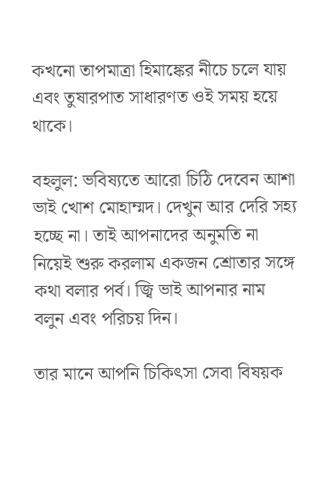কখনো তাপমাত্রা হিমাঙ্কের নীচে চলে যায় এবং তুষারপাত সাধারণত ওই সময় হয়ে থাকে।

বহলুল: ভবিষ্যতে আরো চিঠি দেবেন আশা ভাই খোশ মোহাম্মদ। দেখুন আর দেরি সহ্য হচ্ছে না। তাই আপনাদের অনুমতি না নিয়েই শুরু করলাম একজন শ্রোতার সঙ্গে কথা বলার পর্ব। জ্বি ভাই আপনার নাম বলুন এবং পরিচয় দিন।

তার মানে আপনি চিকিৎসা সেবা বিষয়ক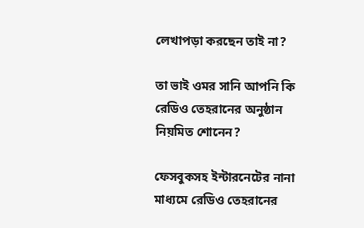লেখাপড়া করছেন তাই না?

তা ভাই ওমর সানি আপনি কি রেডিও তেহরানের অনুষ্ঠান নিয়মিত শোনেন?

ফেসবুকসহ ইন্টারনেটের নানা মাধ্যমে রেডিও তেহরানের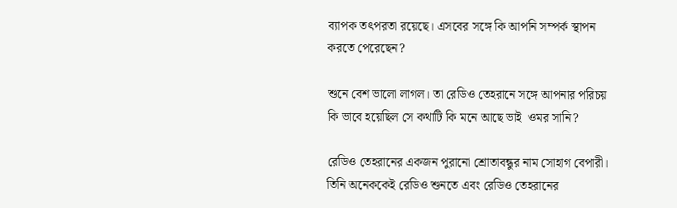ব্যাপক তৎপরতা রয়েছে। এসবের সঙ্গে কি আপনি সম্পর্ক স্থাপন করতে পেরেছেন?

শুনে বেশ ভালো লাগল। তা রেডিও তেহরানে সঙ্গে আপনার পরিচয় কি ভাবে হয়েছিল সে কথাটি কি মনে আছে ভাই  ওমর সানি?

রেডিও তেহরানের একজন পুরানো শ্রোতাবন্ধুর নাম সোহাগ বেপারী। তিনি অনেককেই রেডিও শুনতে এবং রেডিও তেহরানের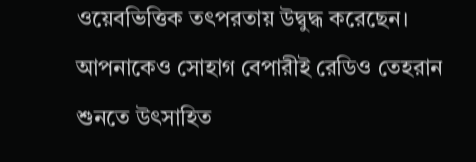ওয়েবভিত্তিক তৎপরতায় উদ্বুদ্ধ করেছেন। আপনাকেও সোহাগ বেপারীই রেডিও তেহরান শুনতে উৎসাহিত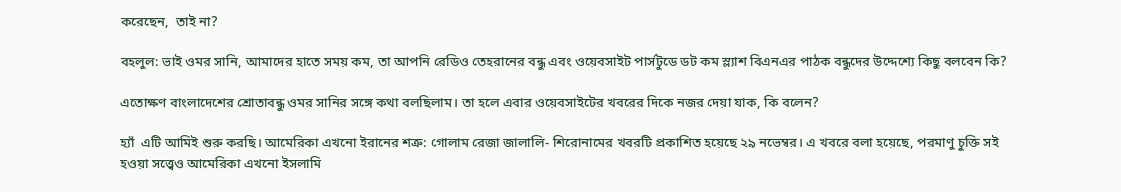করেছেন,  তাই না?

বহলুল: ভাই ওমর সানি, আমাদের হাতে সময় কম, তা আপনি রেডিও তেহরানের বন্ধু এবং ওয়েবসাইট পার্সটুডে ডট কম স্ল্যাশ বিএনএর পাঠক বন্ধুদের উদ্দেশ্যে কিছু বলবেন কি?

এতোক্ষণ বাংলাদেশের শ্রোতাবন্ধু ওমর সানির সঙ্গে কথা বলছিলাম। তা হলে এবার ওয়েবসাইটের খবরের দিকে নজর দেয়া যাক, কি বলেন?

হ্যাঁ  এটি আমিই শুরু করছি। আমেরিকা এখনো ইরানের শত্রু: গোলাম রেজা জালালি- শিরোনামের খবরটি প্রকাশিত হয়েছে ২৯ নভেম্বর। এ খবরে বলা হয়েছে, পরমাণু চুক্তি সই হওয়া সত্ত্বেও আমেরিকা এখনো ইসলামি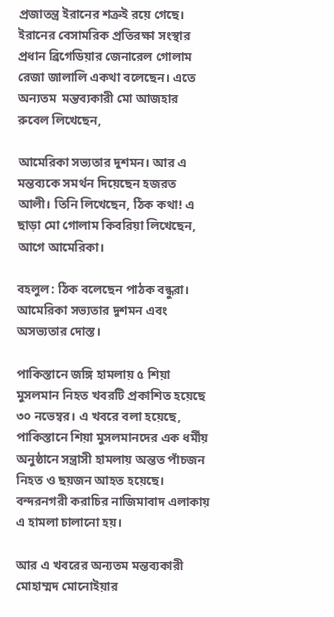প্রজাতন্ত্র ইরানের শত্রুই রয়ে গেছে। ইরানের বেসামরিক প্রতিরক্ষা সংস্থার প্রধান ব্রিগেডিয়ার জেনারেল গোলাম রেজা জালালি একথা বলেছেন। এতে অন্যতম  মন্তব্যকারী মো আজহার রুবেল লিখেছেন,

আমেরিকা সভ্যতার দুশমন। আর এ মন্তব্যকে সমর্থন দিয়েছেন হজরত আলী। তিনি লিখেছেন, ঠিক কথা! এ ছাড়া মো গোলাম কিবরিয়া লিখেছেন, আগে আমেরিকা।

বহলুল: ঠিক বলেছেন পাঠক বন্ধুরা। আমেরিকা সভ্যতার দুশমন এবং অসভ্যতার দোস্ত।

পাকিস্তানে জঙ্গি হামলায় ৫ শিয়া মুসলমান নিহত খবরটি প্রকাশিত হয়েছে ৩০ নভেম্বর। এ খবরে বলা হয়েছে, পাকিস্তানে শিয়া মুসলমানদের এক ধর্মীয় অনুষ্ঠানে সন্ত্রাসী হামলায় অন্তত পাঁচজন নিহত ও ছয়জন আহত হয়েছে। বন্দরনগরী করাচির নাজিমাবাদ এলাকায় এ হামলা চালানো হয়।

আর এ খবরের অন্যতম মন্তব্যকারী মোহাম্মদ মোনোইয়ার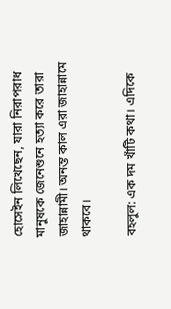হোসেইন লিখেছেন, যারা নিরাপরাধ মানুষকে জেনেশুনে হত্যা করে তারা জাহান্নামী। অনন্ত কাল এরা জাহান্নামে থাকবে।

বহলুল: এক দম খাঁটি কথা। এদিকে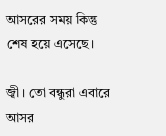আসরের সময় কিন্তু শেষ হয়ে এসেছে।

জ্বী। তো বন্ধুরা এবারে আসর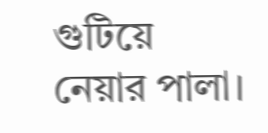গুটিয়ে নেয়ার পালা।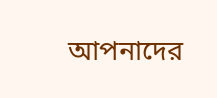আপনাদের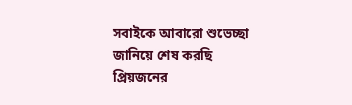সবাইকে আবারো শুভেচ্ছা জানিয়ে শেষ করছি প্রিয়জনের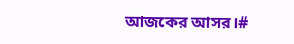আজকের আসর।#